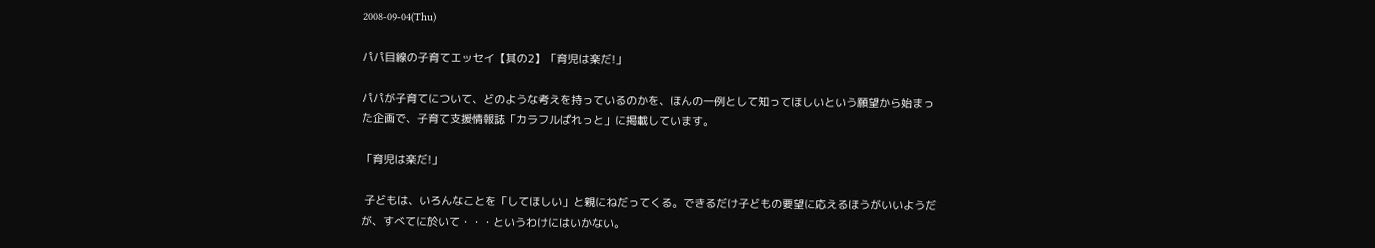2008-09-04(Thu)

パパ目線の子育てエッセイ【其の2】「育児は楽だ!」

パパが子育てについて、どのような考えを持っているのかを、ほんの一例として知ってほしいという願望から始まった企画で、子育て支援情報誌「カラフルぱれっと」に掲載しています。

「育児は楽だ!」

 子どもは、いろんなことを「してほしい」と親にねだってくる。できるだけ子どもの要望に応えるほうがいいようだが、すべてに於いて・・・というわけにはいかない。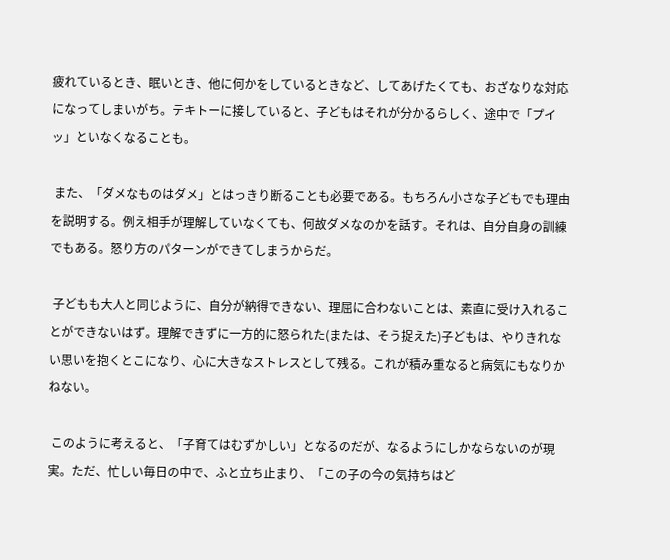疲れているとき、眠いとき、他に何かをしているときなど、してあげたくても、おざなりな対応になってしまいがち。テキトーに接していると、子どもはそれが分かるらしく、途中で「プイッ」といなくなることも。

 また、「ダメなものはダメ」とはっきり断ることも必要である。もちろん小さな子どもでも理由を説明する。例え相手が理解していなくても、何故ダメなのかを話す。それは、自分自身の訓練でもある。怒り方のパターンができてしまうからだ。

 子どもも大人と同じように、自分が納得できない、理屈に合わないことは、素直に受け入れることができないはず。理解できずに一方的に怒られた(または、そう捉えた)子どもは、やりきれない思いを抱くとこになり、心に大きなストレスとして残る。これが積み重なると病気にもなりかねない。

 このように考えると、「子育てはむずかしい」となるのだが、なるようにしかならないのが現実。ただ、忙しい毎日の中で、ふと立ち止まり、「この子の今の気持ちはど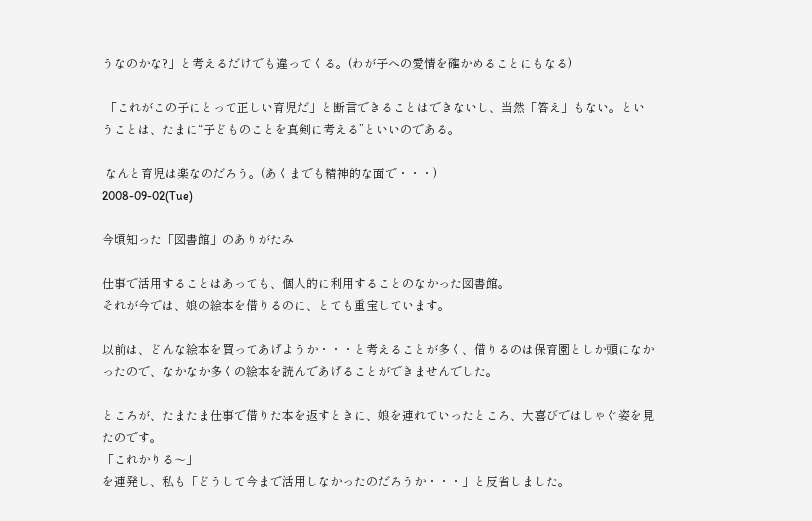うなのかな?」と考えるだけでも違ってくる。(わが子への愛情を確かめることにもなる)

 「これがこの子にとって正しい育児だ」と断言できることはできないし、当然「答え」もない。ということは、たまに“子どものことを真剣に考える”といいのである。

 なんと育児は楽なのだろう。(あくまでも精神的な面で・・・)
2008-09-02(Tue)

今頃知った「図書館」のありがたみ

仕事で活用することはあっても、個人的に利用することのなかった図書館。
それが今では、娘の絵本を借りるのに、とても重宝しています。

以前は、どんな絵本を買ってあげようか・・・と考えることが多く、借りるのは保育園としか頭になかったので、なかなか多くの絵本を読んであげることができませんでした。

ところが、たまたま仕事で借りた本を返すときに、娘を連れていったところ、大喜びではしゃぐ姿を見たのです。
「これかりる〜」
を連発し、私も「どうして今まで活用しなかったのだろうか・・・」と反省しました。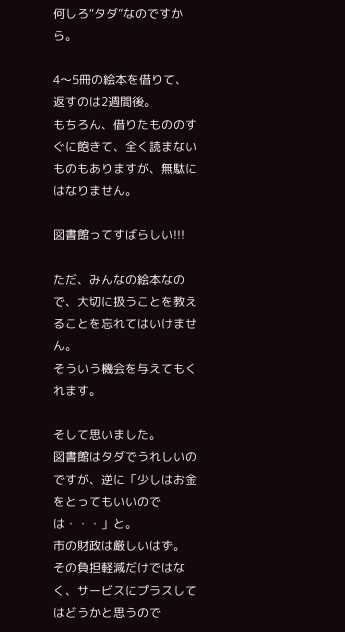何しろ“タダ”なのですから。

4〜5冊の絵本を借りて、返すのは2週間後。
もちろん、借りたもののすぐに飽きて、全く読まないものもありますが、無駄にはなりません。

図書館ってすばらしい!!!

ただ、みんなの絵本なので、大切に扱うことを教えることを忘れてはいけません。
そういう機会を与えてもくれます。

そして思いました。
図書館はタダでうれしいのですが、逆に「少しはお金をとってもいいのでは・・・」と。
市の財政は厳しいはず。
その負担軽減だけではなく、サービスにプラスしてはどうかと思うので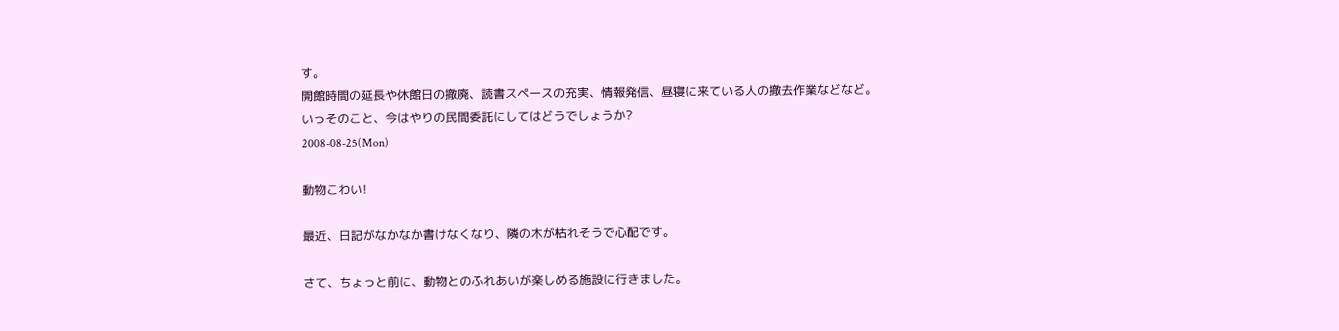す。
開館時間の延長や休館日の撤廃、読書スペースの充実、情報発信、昼寝に来ている人の撤去作業などなど。
いっそのこと、今はやりの民間委託にしてはどうでしょうか?
2008-08-25(Mon)

動物こわい!

最近、日記がなかなか書けなくなり、隣の木が枯れそうで心配です。

さて、ちょっと前に、動物とのふれあいが楽しめる施設に行きました。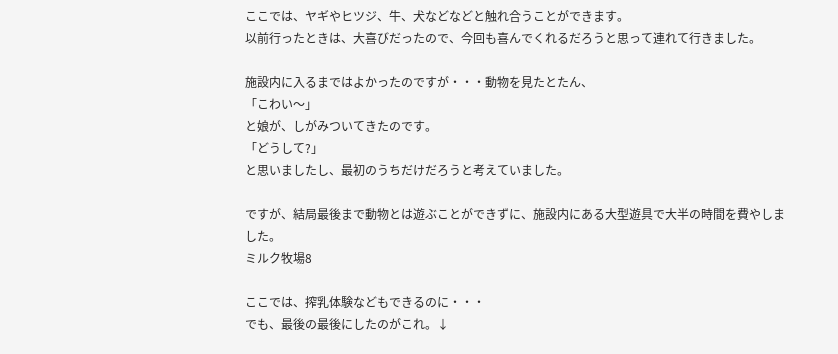ここでは、ヤギやヒツジ、牛、犬などなどと触れ合うことができます。
以前行ったときは、大喜びだったので、今回も喜んでくれるだろうと思って連れて行きました。

施設内に入るまではよかったのですが・・・動物を見たとたん、
「こわい〜」
と娘が、しがみついてきたのです。
「どうして?」
と思いましたし、最初のうちだけだろうと考えていました。

ですが、結局最後まで動物とは遊ぶことができずに、施設内にある大型遊具で大半の時間を費やしました。
ミルク牧場8

ここでは、搾乳体験などもできるのに・・・
でも、最後の最後にしたのがこれ。↓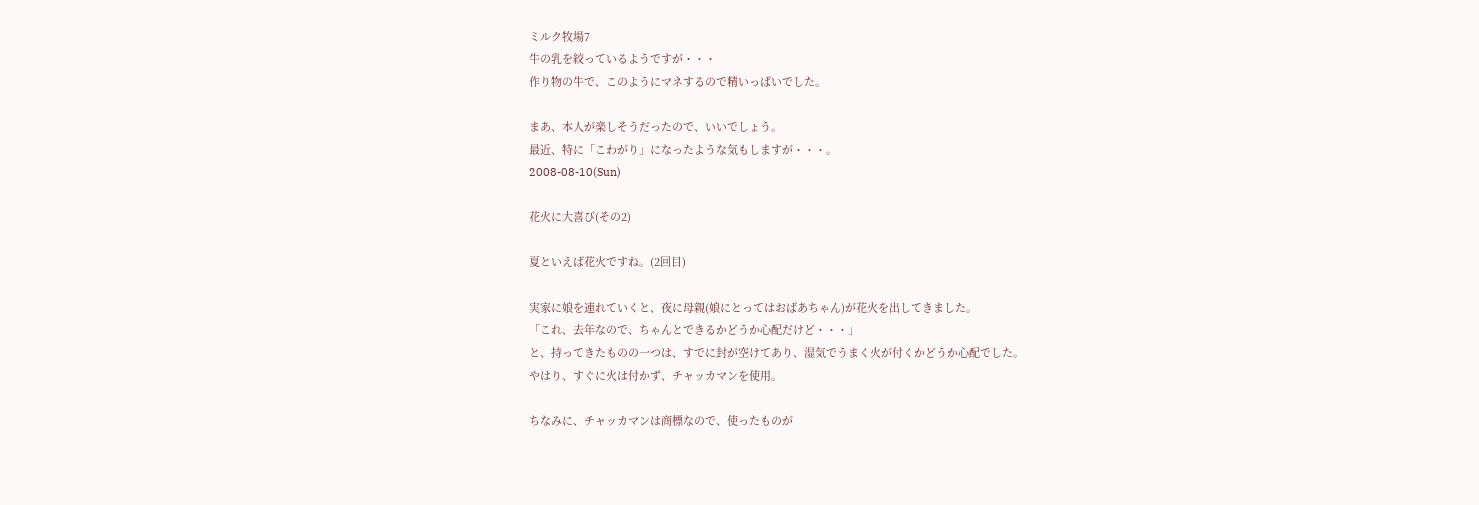ミルク牧場7
牛の乳を絞っているようですが・・・
作り物の牛で、このようにマネするので精いっぱいでした。

まあ、本人が楽しそうだったので、いいでしょう。
最近、特に「こわがり」になったような気もしますが・・・。
2008-08-10(Sun)

花火に大喜び(その2)

夏といえば花火ですね。(2回目)

実家に娘を連れていくと、夜に母親(娘にとってはおばあちゃん)が花火を出してきました。
「これ、去年なので、ちゃんとできるかどうか心配だけど・・・」
と、持ってきたものの一つは、すでに封が空けてあり、湿気でうまく火が付くかどうか心配でした。
やはり、すぐに火は付かず、チャッカマンを使用。

ちなみに、チャッカマンは商標なので、使ったものが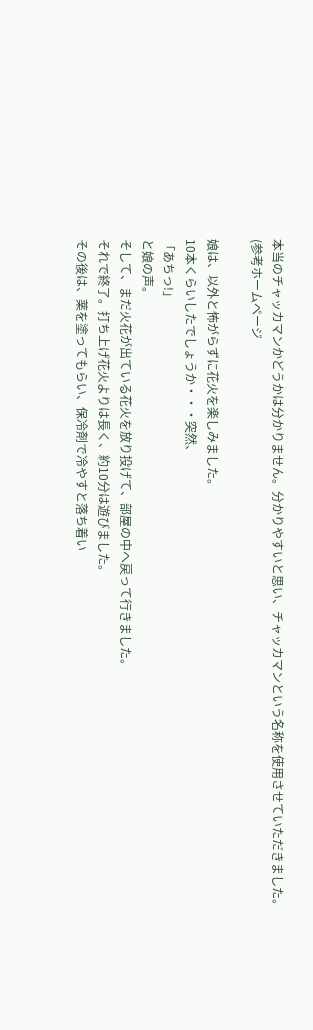本当のチャッカマンかどうかは分かりません。分かりやすいと思い、チャッカマンという名称を使用させていただきました。(参考ホームページ

娘は、以外と怖がらずに花火を楽しみました。
10本くらいしたでしょうか・・・突然、
「あちっ!」
と娘の声。
そして、まだ火花が出ている花火を放り投げて、部屋の中へ戻って行きました。
それで終了。打ち上げ花火よりは長く、約10分は遊びました。
その後は、薬を塗ってもらい、保冷剤で冷やすと落ち着い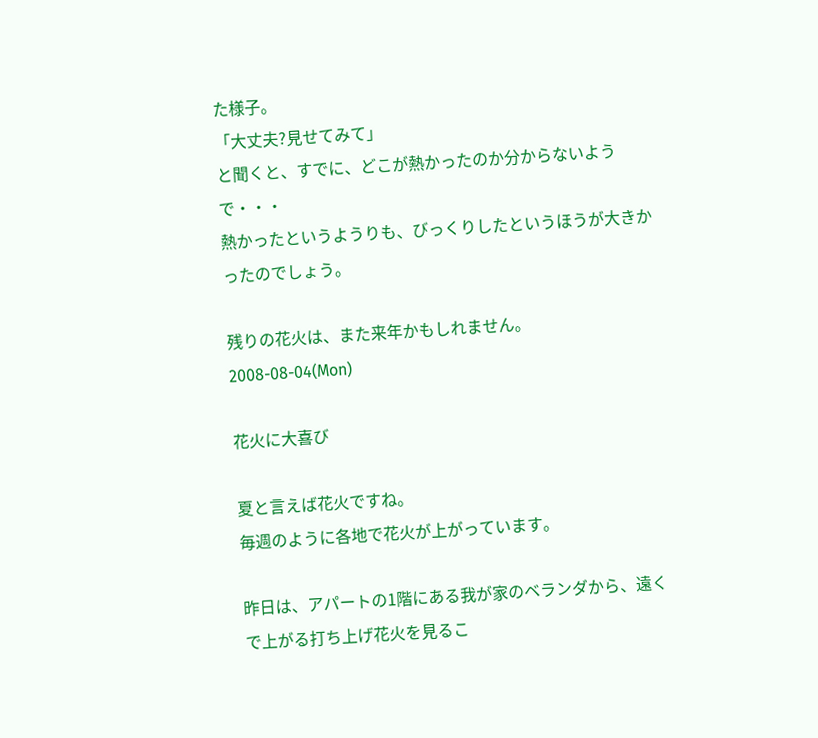た様子。
「大丈夫?見せてみて」
と聞くと、すでに、どこが熱かったのか分からないようで・・・
熱かったというようりも、びっくりしたというほうが大きかったのでしょう。

残りの花火は、また来年かもしれません。
2008-08-04(Mon)

花火に大喜び

夏と言えば花火ですね。
毎週のように各地で花火が上がっています。

昨日は、アパートの1階にある我が家のベランダから、遠くで上がる打ち上げ花火を見るこ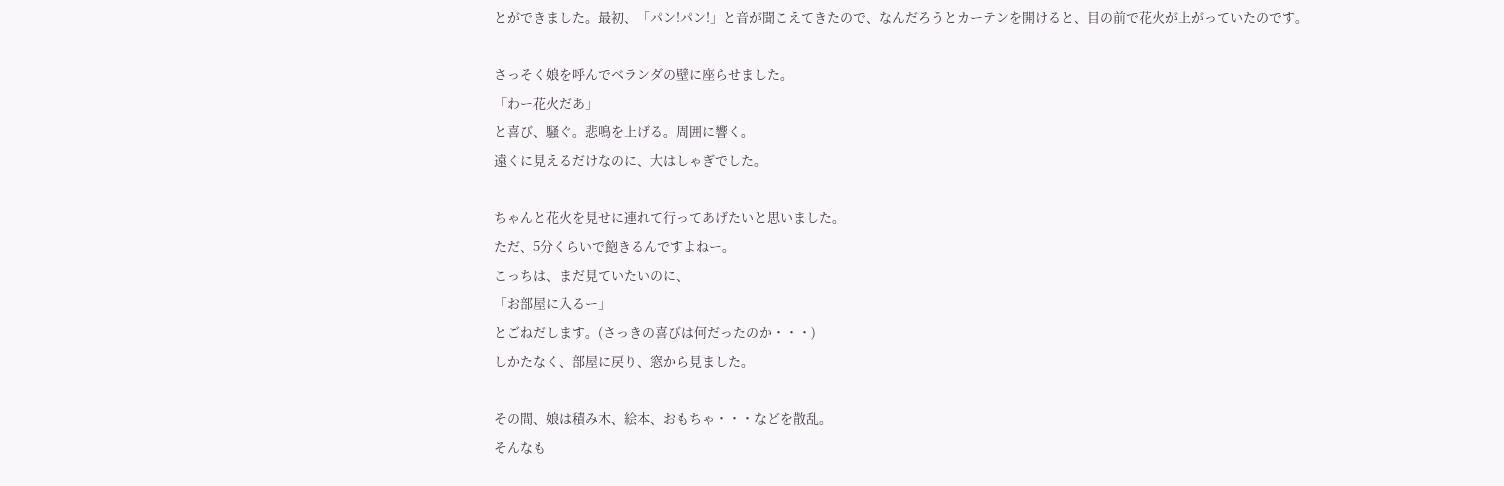とができました。最初、「パン!パン!」と音が聞こえてきたので、なんだろうとカーテンを開けると、目の前で花火が上がっていたのです。

さっそく娘を呼んでベランダの壁に座らせました。
「わー花火だあ」
と喜び、騒ぐ。悲鳴を上げる。周囲に響く。
遠くに見えるだけなのに、大はしゃぎでした。

ちゃんと花火を見せに連れて行ってあげたいと思いました。
ただ、5分くらいで飽きるんですよねー。
こっちは、まだ見ていたいのに、
「お部屋に入るー」
とごねだします。(さっきの喜びは何だったのか・・・)
しかたなく、部屋に戻り、窓から見ました。

その間、娘は積み木、絵本、おもちゃ・・・などを散乱。
そんなも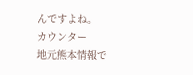んですよね。
カウンター
地元熊本情報で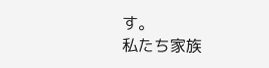す。
私たち家族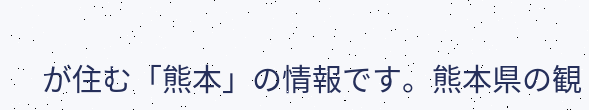が住む「熊本」の情報です。熊本県の観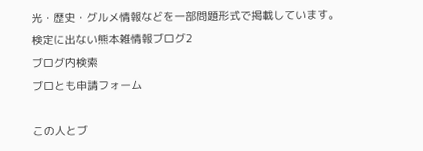光・歴史・グルメ情報などを一部問題形式で掲載しています。
検定に出ない熊本雑情報ブログ2
ブログ内検索
ブロとも申請フォーム

この人とブ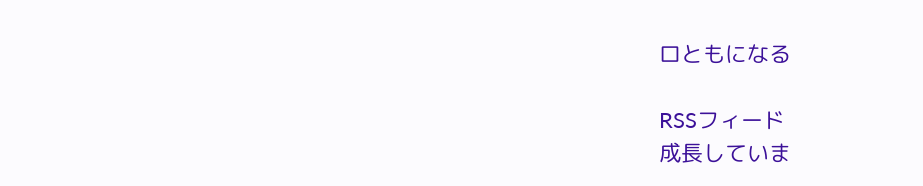ロともになる

RSSフィード
成長していま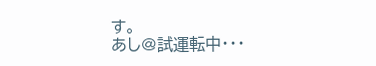す。
あし@試運転中・・・